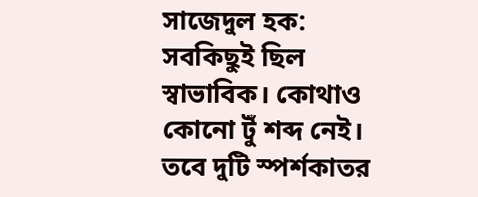সাজেদুল হক: সবকিছুই ছিল স্বাভাবিক। কোথাও কোনো টুঁ শব্দ নেই। তবে দুটি স্পর্শকাতর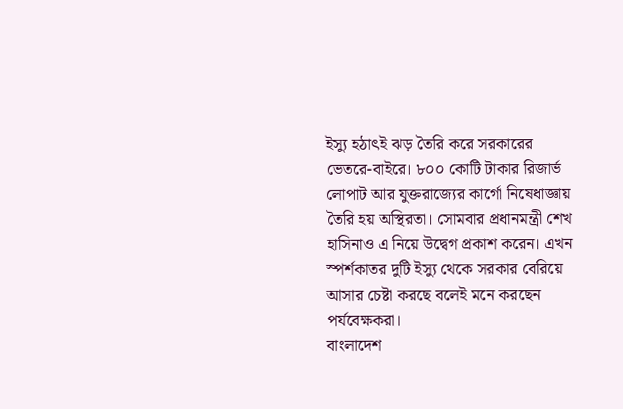ইস্যু হঠাৎই ঝড় তৈরি করে সরকারের ভেতরে-বাইরে। ৮০০ কোটি টাকার রিজার্ভ লোপাট আর যুক্তরাজ্যের কার্গো নিষেধাজ্ঞায় তৈরি হয় অস্থিরতা। সোমবার প্রধানমন্ত্রী শেখ হাসিনাও এ নিয়ে উদ্বেগ প্রকাশ করেন। এখন স্পর্শকাতর দুটি ইস্যু থেকে সরকার বেরিয়ে আসার চেষ্টা করছে বলেই মনে করছেন পর্যবেক্ষকরা।
বাংলাদেশ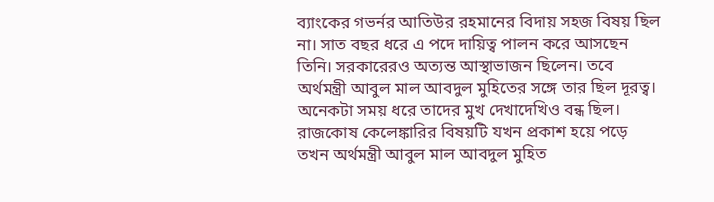ব্যাংকের গভর্নর আতিউর রহমানের বিদায় সহজ বিষয় ছিল না। সাত বছর ধরে এ পদে দায়িত্ব পালন করে আসছেন তিনি। সরকারেরও অত্যন্ত আস্থাভাজন ছিলেন। তবে অর্থমন্ত্রী আবুল মাল আবদুল মুহিতের সঙ্গে তার ছিল দূরত্ব। অনেকটা সময় ধরে তাদের মুখ দেখাদেখিও বন্ধ ছিল। রাজকোষ কেলেঙ্কারির বিষয়টি যখন প্রকাশ হয়ে পড়ে তখন অর্থমন্ত্রী আবুল মাল আবদুল মুহিত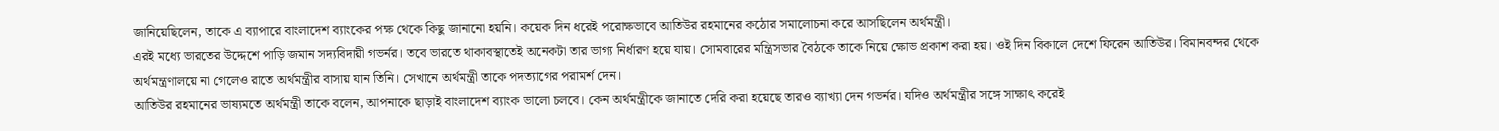জানিয়েছিলেন, তাকে এ ব্যাপারে বাংলাদেশ ব্যাংকের পক্ষ থেকে কিছু জানানো হয়নি। কয়েক দিন ধরেই পরোক্ষভাবে আতিউর রহমানের কঠোর সমালোচনা করে আসছিলেন অর্থমন্ত্রী।
এরই মধ্যে ভারতের উদ্দেশে পাড়ি জমান সদ্যবিদায়ী গভর্নর। তবে ভারতে থাকাবস্থাতেই অনেকটা তার ভাগ্য নির্ধারণ হয়ে যায়। সোমবারের মন্ত্রিসভার বৈঠকে তাকে নিয়ে ক্ষোভ প্রকাশ করা হয়। ওই দিন বিকালে দেশে ফিরেন আতিউর। বিমানবন্দর থেকে অর্থমন্ত্রণালয়ে না গেলেও রাতে অর্থমন্ত্রীর বাসায় যান তিনি। সেখানে অর্থমন্ত্রী তাকে পদত্যাগের পরামর্শ দেন।
আতিউর রহমানের ভাষ্যমতে অর্থমন্ত্রী তাকে বলেন, আপনাকে ছাড়াই বাংলাদেশ ব্যাংক ভালো চলবে। কেন অর্থমন্ত্রীকে জানাতে দেরি করা হয়েছে তারও ব্যাখ্যা দেন গভর্নর। যদিও অর্থমন্ত্রীর সঙ্গে সাক্ষাৎ করেই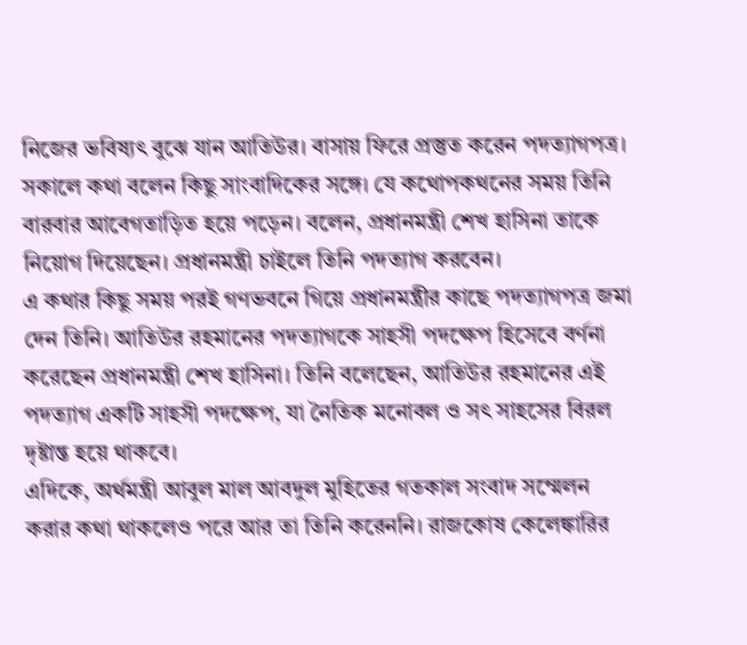নিজের ভবিষ্যৎ বুঝে যান আতিউর। বাসায় ফিরে প্রস্তুত করেন পদত্যাগপত্র। সকালে কথা বলেন কিছু সাংবাদিকের সঙ্গে। যে কথোপকথনের সময় তিনি বারবার আবেগতাড়িত হয়ে পড়েন। বলেন, প্রধানমন্ত্রী শেখ হাসিনা তাকে নিয়োগ দিয়েছেন। প্রধানমন্ত্রী চাইলে তিনি পদত্যাগ করবেন।
এ কথার কিছু সময় পরই গণভবনে গিয়ে প্রধানমন্ত্রীর কাছে পদত্যাগপত্র জমা দেন তিনি। আতিউর রহমানের পদত্যাগকে সাহসী পদক্ষেপ হিসেবে বর্ণনা করেছেন প্রধানমন্ত্রী শেখ হাসিনা। তিনি বলেছেন, আতিউর রহমানের এই পদত্যাগ একটি সাহসী পদক্ষেপ, যা নৈতিক মনোবল ও সৎ সাহসের বিরল দৃষ্টান্ত হয়ে থাকবে।
এদিকে, অর্থমন্ত্রী আবুল মাল আবদুল মুহিতের গতকাল সংবাদ সম্মেলন করার কথা থাকলেও পরে আর তা তিনি করেননি। রাজকোষ কেলেঙ্কারির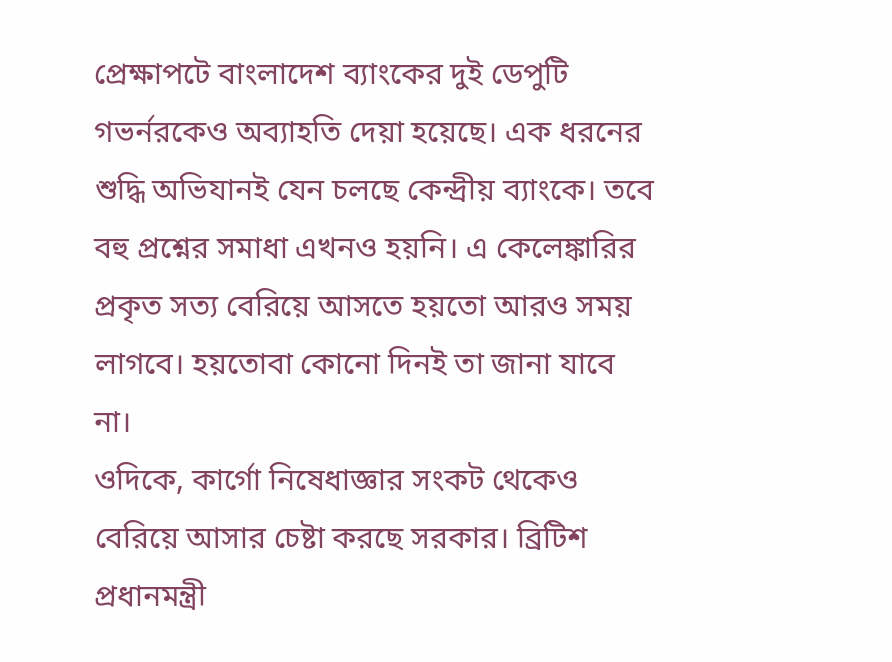প্রেক্ষাপটে বাংলাদেশ ব্যাংকের দুই ডেপুটি গভর্নরকেও অব্যাহতি দেয়া হয়েছে। এক ধরনের শুদ্ধি অভিযানই যেন চলছে কেন্দ্রীয় ব্যাংকে। তবে বহু প্রশ্নের সমাধা এখনও হয়নি। এ কেলেঙ্কারির প্রকৃত সত্য বেরিয়ে আসতে হয়তো আরও সময় লাগবে। হয়তোবা কোনো দিনই তা জানা যাবে না।
ওদিকে, কার্গো নিষেধাজ্ঞার সংকট থেকেও বেরিয়ে আসার চেষ্টা করছে সরকার। ব্রিটিশ প্রধানমন্ত্রী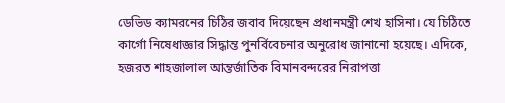ডেভিড ক্যামরনের চিঠির জবাব দিয়েছেন প্রধানমন্ত্রী শেখ হাসিনা। যে চিঠিতে কার্গো নিষেধাজ্ঞার সিদ্ধান্ত পুনর্বিবেচনার অনুরোধ জানানো হয়েছে। এদিকে, হজরত শাহজালাল আন্তর্জাতিক বিমানবন্দরের নিরাপত্তা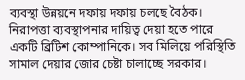ব্যবস্থা উন্নয়নে দফায় দফায় চলছে বৈঠক। নিরাপত্তা ব্যবস্থাপনার দায়িত্ব দেয়া হতে পারে একটি ব্রিটিশ কোম্পানিকে। সব মিলিয়ে পরিস্থিতি সামাল দেয়ার জোর চেষ্টা চালাচ্ছে সরকার।